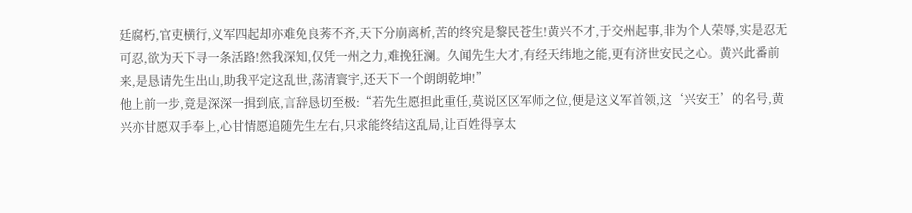廷腐朽,官吏横行,义军四起却亦难免良莠不齐,天下分崩离析,苦的终究是黎民苍生!黄兴不才,于交州起事,非为个人荣辱,实是忍无可忍,欲为天下寻一条活路!然我深知,仅凭一州之力,难挽狂澜。久闻先生大才,有经天纬地之能,更有济世安民之心。黄兴此番前来,是恳请先生出山,助我平定这乱世,荡清寰宇,还天下一个朗朗乾坤!”
他上前一步,竟是深深一揖到底,言辞恳切至极:“若先生愿担此重任,莫说区区军师之位,便是这义军首领,这‘兴安王’的名号,黄兴亦甘愿双手奉上,心甘情愿追随先生左右,只求能终结这乱局,让百姓得享太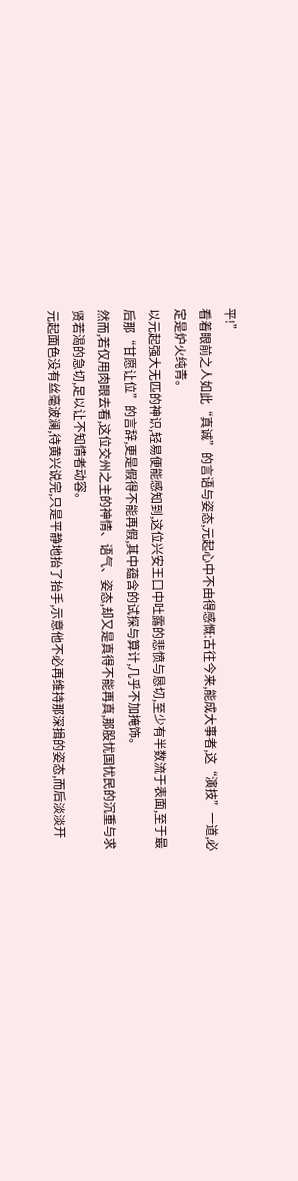平!”
看着眼前之人如此“真诚”的言语与姿态,元起心中不由得感慨:古往今来,能成大事者,这“演技”一道,必定是炉火纯青。
以元起强大无匹的神识,轻易便能感知到,这位兴安王口中吐露的悲愤与恳切,至少有半数流于表面,至于最后那“甘愿让位”的言辞,更是假得不能再假,其中蕴含的试探与算计,几乎不加掩饰。
然而,若仅用肉眼去看,这位交州之主的神情、语气、姿态,却又是真得不能再真,那股忧国忧民的沉重与求贤若渴的急切,足以让不知情者动容。
元起面色没有丝毫波澜,待黄兴说完,只是平静地抬了抬手,示意他不必再维持那深揖的姿态,而后淡淡开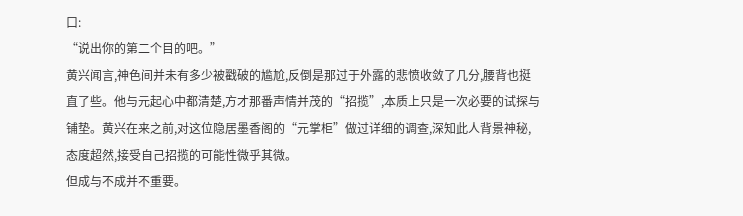口:
“说出你的第二个目的吧。”
黄兴闻言,神色间并未有多少被戳破的尴尬,反倒是那过于外露的悲愤收敛了几分,腰背也挺直了些。他与元起心中都清楚,方才那番声情并茂的“招揽”,本质上只是一次必要的试探与铺垫。黄兴在来之前,对这位隐居墨香阁的“元掌柜”做过详细的调查,深知此人背景神秘,态度超然,接受自己招揽的可能性微乎其微。
但成与不成并不重要。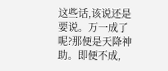这些话,该说还是要说。万一成了呢?那便是天降神助。即便不成,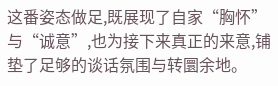这番姿态做足,既展现了自家“胸怀”与“诚意”,也为接下来真正的来意,铺垫了足够的谈话氛围与转圜余地。